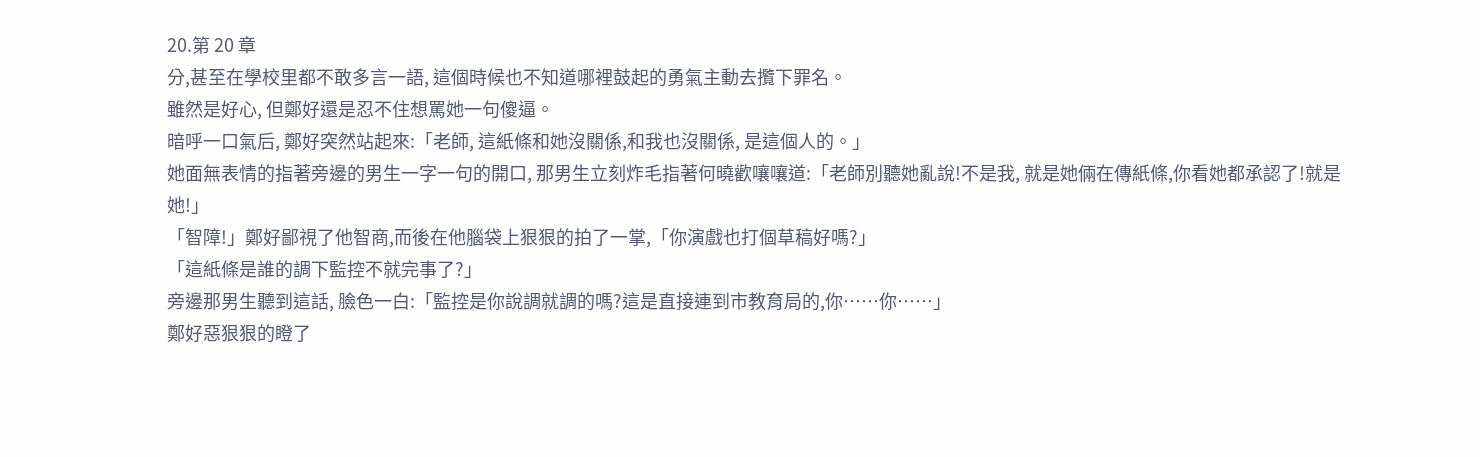20.第 20 章
分,甚至在學校里都不敢多言一語, 這個時候也不知道哪裡鼓起的勇氣主動去攬下罪名。
雖然是好心, 但鄭好還是忍不住想罵她一句傻逼。
暗呼一口氣后, 鄭好突然站起來:「老師, 這紙條和她沒關係,和我也沒關係, 是這個人的。」
她面無表情的指著旁邊的男生一字一句的開口, 那男生立刻炸毛指著何曉歡嚷嚷道:「老師別聽她亂說!不是我, 就是她倆在傳紙條,你看她都承認了!就是她!」
「智障!」鄭好鄙視了他智商,而後在他腦袋上狠狠的拍了一掌,「你演戲也打個草稿好嗎?」
「這紙條是誰的調下監控不就完事了?」
旁邊那男生聽到這話, 臉色一白:「監控是你說調就調的嗎?這是直接連到市教育局的,你……你……」
鄭好惡狠狠的瞪了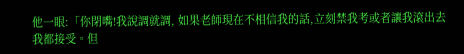他一眼:「你閉嘴!我說調就調, 如果老師現在不相信我的話,立刻禁我考或者讓我滾出去我都接受。但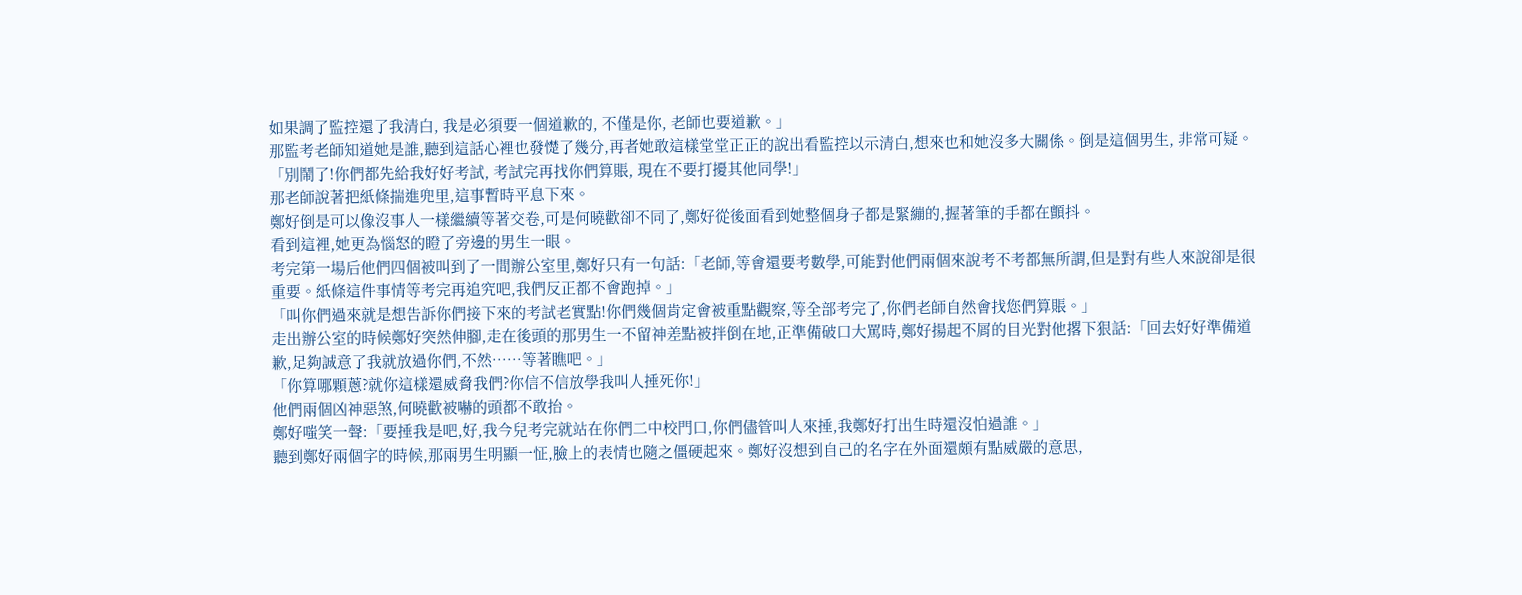如果調了監控還了我清白, 我是必須要一個道歉的, 不僅是你, 老師也要道歉。」
那監考老師知道她是誰,聽到這話心裡也發憷了幾分,再者她敢這樣堂堂正正的說出看監控以示清白,想來也和她沒多大關係。倒是這個男生, 非常可疑。
「別鬧了!你們都先給我好好考試, 考試完再找你們算賬, 現在不要打擾其他同學!」
那老師說著把紙條揣進兜里,這事暫時平息下來。
鄭好倒是可以像沒事人一樣繼續等著交卷,可是何曉歡卻不同了,鄭好從後面看到她整個身子都是緊繃的,握著筆的手都在顫抖。
看到這裡,她更為惱怒的瞪了旁邊的男生一眼。
考完第一場后他們四個被叫到了一間辦公室里,鄭好只有一句話:「老師,等會還要考數學,可能對他們兩個來說考不考都無所謂,但是對有些人來說卻是很重要。紙條這件事情等考完再追究吧,我們反正都不會跑掉。」
「叫你們過來就是想告訴你們接下來的考試老實點!你們幾個肯定會被重點觀察,等全部考完了,你們老師自然會找您們算賬。」
走出辦公室的時候鄭好突然伸腳,走在後頭的那男生一不留神差點被拌倒在地,正準備破口大罵時,鄭好揚起不屑的目光對他撂下狠話:「回去好好準備道歉,足夠誠意了我就放過你們,不然……等著瞧吧。」
「你算哪顆蔥?就你這樣還威脅我們?你信不信放學我叫人捶死你!」
他們兩個凶神惡煞,何曉歡被嚇的頭都不敢抬。
鄭好嗤笑一聲:「要捶我是吧,好,我今兒考完就站在你們二中校門口,你們儘管叫人來捶,我鄭好打出生時還沒怕過誰。」
聽到鄭好兩個字的時候,那兩男生明顯一怔,臉上的表情也隨之僵硬起來。鄭好沒想到自己的名字在外面還頗有點威嚴的意思,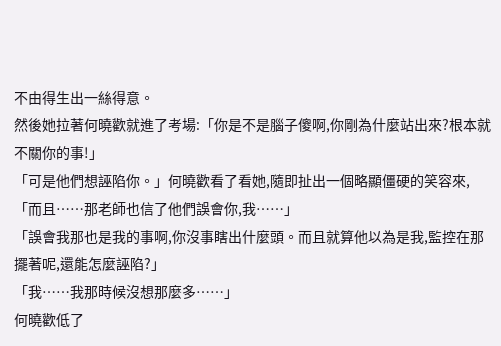不由得生出一絲得意。
然後她拉著何曉歡就進了考場:「你是不是腦子傻啊,你剛為什麼站出來?根本就不關你的事!」
「可是他們想誣陷你。」何曉歡看了看她,隨即扯出一個略顯僵硬的笑容來,「而且……那老師也信了他們誤會你,我……」
「誤會我那也是我的事啊,你沒事瞎出什麼頭。而且就算他以為是我,監控在那擺著呢,還能怎麼誣陷?」
「我……我那時候沒想那麼多……」
何曉歡低了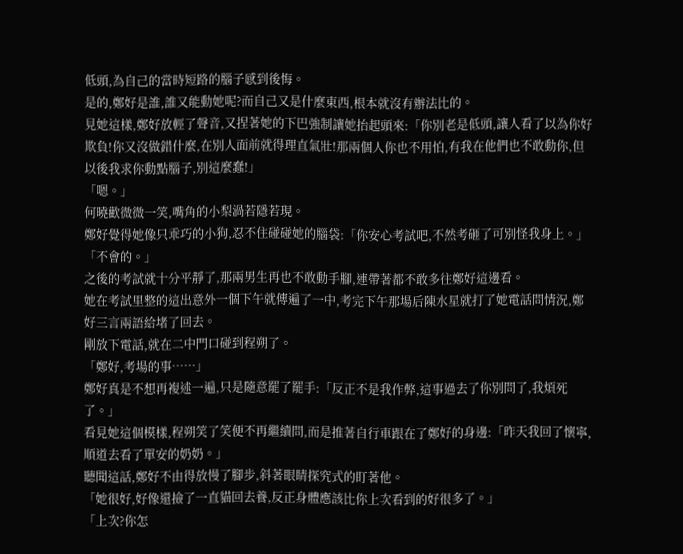低頭,為自己的當時短路的腦子感到後悔。
是的,鄭好是誰,誰又能動她呢?而自己又是什麼東西,根本就沒有辦法比的。
見她這樣,鄭好放輕了聲音,又捏著她的下巴強制讓她抬起頭來:「你別老是低頭,讓人看了以為你好欺負!你又沒做錯什麼,在別人面前就得理直氣壯!那兩個人你也不用怕,有我在他們也不敢動你,但以後我求你動點腦子,別這麼蠢!」
「嗯。」
何曉歡微微一笑,嘴角的小梨渦若隱若現。
鄭好覺得她像只乖巧的小狗,忍不住碰碰她的腦袋:「你安心考試吧,不然考砸了可別怪我身上。」
「不會的。」
之後的考試就十分平靜了,那兩男生再也不敢動手腳,連帶著都不敢多往鄭好這邊看。
她在考試里整的這出意外一個下午就傳遍了一中,考完下午那場后陳水星就打了她電話問情況,鄭好三言兩語給堵了回去。
剛放下電話,就在二中門口碰到程朔了。
「鄭好,考場的事……」
鄭好真是不想再複述一遍,只是隨意罷了罷手:「反正不是我作弊,這事過去了你別問了,我煩死了。」
看見她這個模樣,程朔笑了笑便不再繼續問,而是推著自行車跟在了鄭好的身邊:「昨天我回了懷寧,順道去看了單安的奶奶。」
聽聞這話,鄭好不由得放慢了腳步,斜著眼睛探究式的盯著他。
「她很好,好像還撿了一直貓回去養,反正身體應該比你上次看到的好很多了。」
「上次?你怎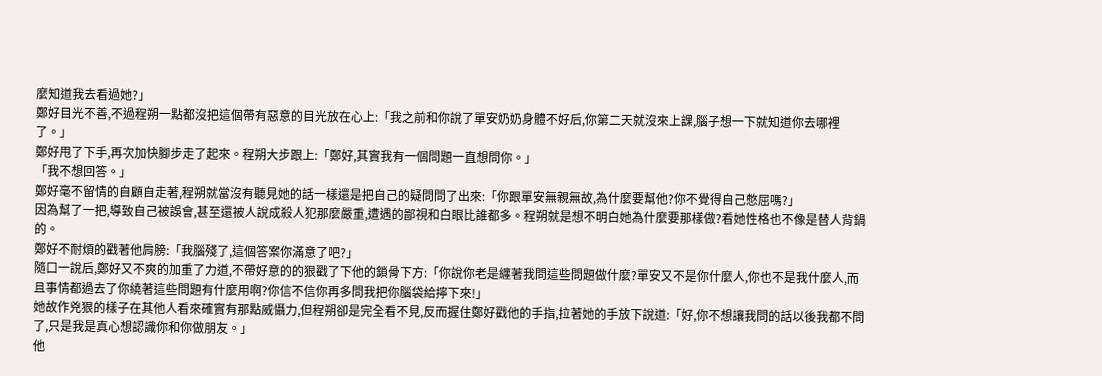麼知道我去看過她?」
鄭好目光不善,不過程朔一點都沒把這個帶有惡意的目光放在心上:「我之前和你說了單安奶奶身體不好后,你第二天就沒來上課,腦子想一下就知道你去哪裡了。」
鄭好甩了下手,再次加快腳步走了起來。程朔大步跟上:「鄭好,其實我有一個問題一直想問你。」
「我不想回答。」
鄭好毫不留情的自顧自走著,程朔就當沒有聽見她的話一樣還是把自己的疑問問了出來:「你跟單安無親無故,為什麼要幫他?你不覺得自己憋屈嗎?」
因為幫了一把,導致自己被誤會,甚至還被人說成殺人犯那麼嚴重,遭遇的鄙視和白眼比誰都多。程朔就是想不明白她為什麼要那樣做?看她性格也不像是替人背鍋的。
鄭好不耐煩的戳著他肩膀:「我腦殘了,這個答案你滿意了吧?」
隨口一說后,鄭好又不爽的加重了力道,不帶好意的的狠戳了下他的鎖骨下方:「你說你老是纏著我問這些問題做什麼?單安又不是你什麼人,你也不是我什麼人,而且事情都過去了你繞著這些問題有什麼用啊?你信不信你再多問我把你腦袋給擰下來!」
她故作兇狠的樣子在其他人看來確實有那點威懾力,但程朔卻是完全看不見,反而握住鄭好戳他的手指,拉著她的手放下說道:「好,你不想讓我問的話以後我都不問了,只是我是真心想認識你和你做朋友。」
他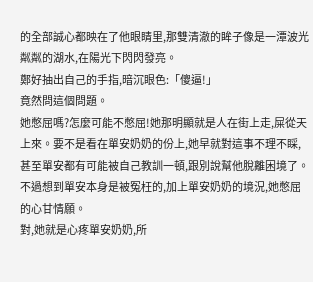的全部誠心都映在了他眼睛里,那雙清澈的眸子像是一潭波光粼粼的湖水,在陽光下閃閃發亮。
鄭好抽出自己的手指,暗沉眼色:「傻逼!」
竟然問這個問題。
她憋屈嗎?怎麼可能不憋屈!她那明顯就是人在街上走,屎從天上來。要不是看在單安奶奶的份上,她早就對這事不理不睬,甚至單安都有可能被自己教訓一頓,跟別說幫他脫離困境了。
不過想到單安本身是被冤枉的,加上單安奶奶的境況,她憋屈的心甘情願。
對,她就是心疼單安奶奶,所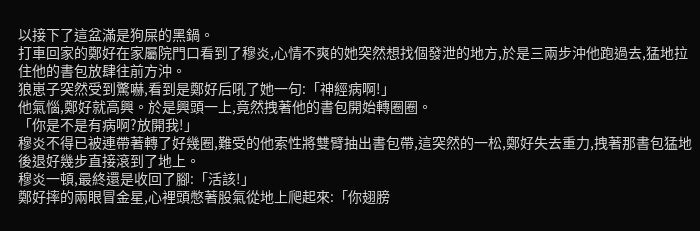以接下了這盆滿是狗屎的黑鍋。
打車回家的鄭好在家屬院門口看到了穆炎,心情不爽的她突然想找個發泄的地方,於是三兩步沖他跑過去,猛地拉住他的書包放肆往前方沖。
狼崽子突然受到驚嚇,看到是鄭好后吼了她一句:「神經病啊!」
他氣惱,鄭好就高興。於是興頭一上,竟然拽著他的書包開始轉圈圈。
「你是不是有病啊?放開我!」
穆炎不得已被連帶著轉了好幾圈,難受的他索性將雙臂抽出書包帶,這突然的一松,鄭好失去重力,拽著那書包猛地後退好幾步直接滾到了地上。
穆炎一頓,最終還是收回了腳:「活該!」
鄭好摔的兩眼冒金星,心裡頭憋著股氣從地上爬起來:「你翅膀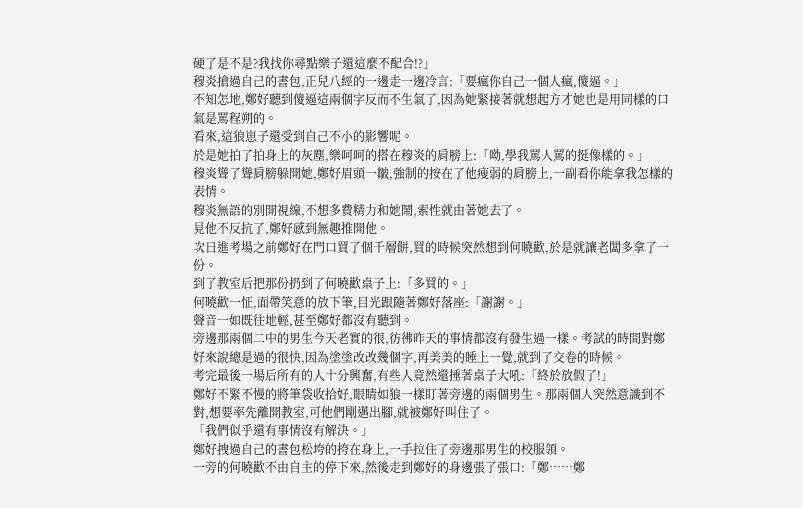硬了是不是?我找你尋點樂子還這麼不配合!?」
穆炎搶過自己的書包,正兒八經的一邊走一邊冷言:「要瘋你自己一個人瘋,傻逼。」
不知怎地,鄭好聽到傻逼這兩個字反而不生氣了,因為她緊接著就想起方才她也是用同樣的口氣是罵程朔的。
看來,這狼崽子還受到自己不小的影響呢。
於是她拍了拍身上的灰塵,樂呵呵的搭在穆炎的肩膀上:「呦,學我罵人罵的挺像樣的。」
穆炎聳了聳肩膀躲開她,鄭好眉頭一皺,強制的按在了他瘦弱的肩膀上,一副看你能拿我怎樣的表情。
穆炎無語的別開視線,不想多費精力和她鬧,索性就由著她去了。
見他不反抗了,鄭好感到無趣推開他。
次日進考場之前鄭好在門口買了個千層餅,買的時候突然想到何曉歡,於是就讓老闆多拿了一份。
到了教室后把那份扔到了何曉歡桌子上:「多買的。」
何曉歡一怔,面帶笑意的放下筆,目光跟隨著鄭好落座:「謝謝。」
聲音一如既往地輕,甚至鄭好都沒有聽到。
旁邊那兩個二中的男生今天老實的很,彷彿昨天的事情都沒有發生過一樣。考試的時間對鄭好來說總是過的很快,因為塗塗改改幾個字,再美美的睡上一覺,就到了交卷的時候。
考完最後一場后所有的人十分興奮,有些人竟然還捶著桌子大吼:「終於放假了!」
鄭好不緊不慢的將筆袋收拾好,眼睛如狼一樣盯著旁邊的兩個男生。那兩個人突然意識到不對,想要率先離開教室,可他們剛邁出腳,就被鄭好叫住了。
「我們似乎還有事情沒有解決。」
鄭好拽過自己的書包松垮的挎在身上,一手拉住了旁邊那男生的校服領。
一旁的何曉歡不由自主的停下來,然後走到鄭好的身邊張了張口:「鄭……鄭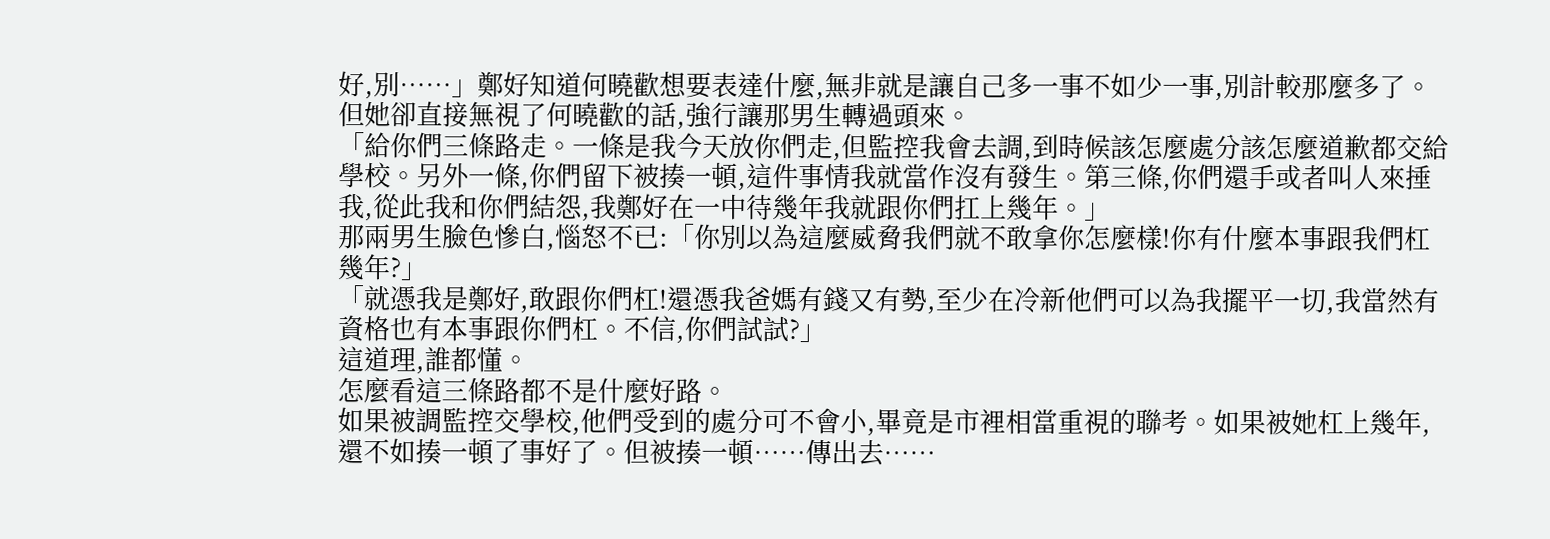好,別……」鄭好知道何曉歡想要表達什麼,無非就是讓自己多一事不如少一事,別計較那麼多了。
但她卻直接無視了何曉歡的話,強行讓那男生轉過頭來。
「給你們三條路走。一條是我今天放你們走,但監控我會去調,到時候該怎麼處分該怎麼道歉都交給學校。另外一條,你們留下被揍一頓,這件事情我就當作沒有發生。第三條,你們還手或者叫人來捶我,從此我和你們結怨,我鄭好在一中待幾年我就跟你們扛上幾年。」
那兩男生臉色慘白,惱怒不已:「你別以為這麼威脅我們就不敢拿你怎麼樣!你有什麼本事跟我們杠幾年?」
「就憑我是鄭好,敢跟你們杠!還憑我爸媽有錢又有勢,至少在冷新他們可以為我擺平一切,我當然有資格也有本事跟你們杠。不信,你們試試?」
這道理,誰都懂。
怎麼看這三條路都不是什麼好路。
如果被調監控交學校,他們受到的處分可不會小,畢竟是市裡相當重視的聯考。如果被她杠上幾年,還不如揍一頓了事好了。但被揍一頓……傳出去……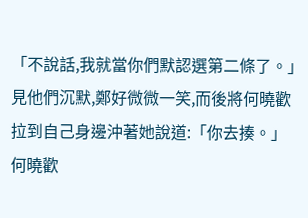「不說話,我就當你們默認選第二條了。」
見他們沉默,鄭好微微一笑,而後將何曉歡拉到自己身邊沖著她說道:「你去揍。」
何曉歡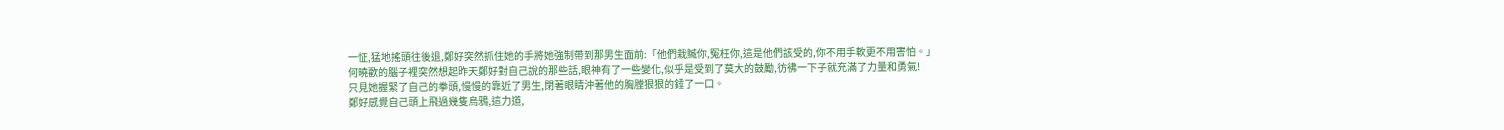一怔,猛地搖頭往後退,鄭好突然抓住她的手將她強制帶到那男生面前:「他們栽贓你,冤枉你,這是他們該受的,你不用手軟更不用害怕。」
何曉歡的腦子裡突然想起昨天鄭好對自己說的那些話,眼神有了一些變化,似乎是受到了莫大的鼓勵,彷彿一下子就充滿了力量和勇氣!
只見她握緊了自己的拳頭,慢慢的靠近了男生,閉著眼睛沖著他的胸膛狠狠的錘了一口。
鄭好感覺自己頭上飛過幾隻烏鴉,這力道,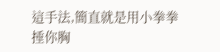這手法,簡直就是用小拳拳捶你胸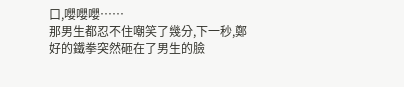口,嚶嚶嚶……
那男生都忍不住嘲笑了幾分,下一秒,鄭好的鐵拳突然砸在了男生的臉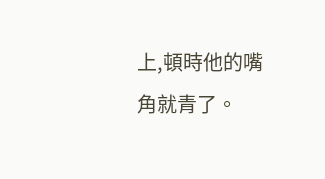上,頓時他的嘴角就青了。